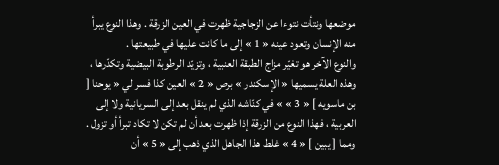موضعها ونتأت نتوءا عن الزجاجية ظهرت في العين الزرقة . وهذا النوع يبرأ منه الإنسان وتعود عينه « 1 » إلى ما كانت عليها في طبيعتها .
والنوع الآخر هو تغيّر مزاج الطبقة العنبية ، وتزيّد الرطوبة البيضية وتكدّرها ، وهذه العلة يسميها « الإسكندر » برص « 2 » العين كذا فسر لي « يوحنا [ بن ماسويه ] « 3 » » في كنّاشه الذي لم ينقل بعد إلى السريانية ولا إلى العربية ، فهذا النوع من الزرقة إذا ظهرت بعد أن لم تكن لا تكاد تبرأ أو تزول .
ومما [ يبين ] « 4 » غلط هذا الجاهل الذي ذهب إلى « 5 » أن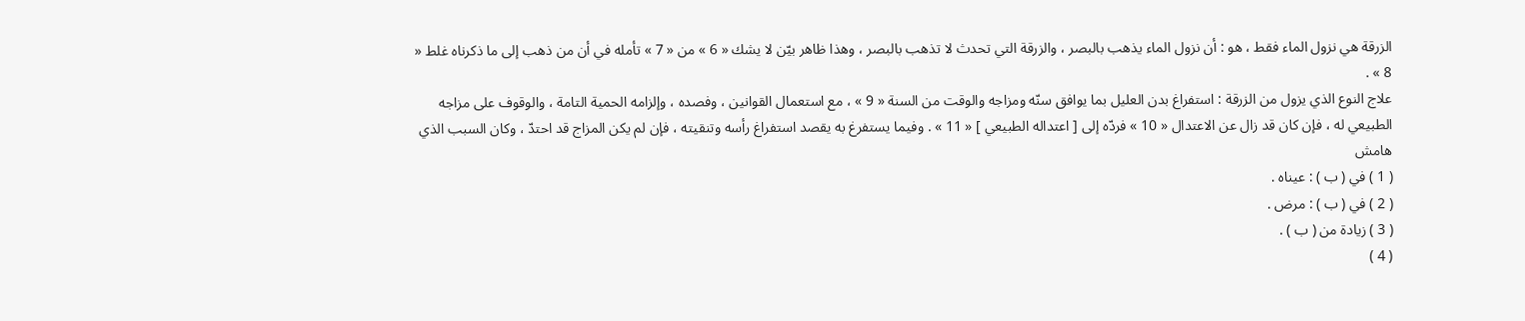الزرقة هي نزول الماء فقط ، هو : أن نزول الماء يذهب بالبصر ، والزرقة التي تحدث لا تذهب بالبصر ، وهذا ظاهر بيّن لا يشك « 6 » من « 7 » تأمله في أن من ذهب إلى ما ذكرناه غلط « 8 » .
علاج النوع الذي يزول من الزرقة : استفراغ بدن العليل بما يوافق سنّه ومزاجه والوقت من السنة « 9 » ، مع استعمال القوانين ، وفصده ، وإلزامه الحمية التامة ، والوقوف على مزاجه الطبيعي له ، فإن كان قد زال عن الاعتدال « 10 » فردّه إلى [ اعتداله الطبيعي ] « 11 » . وفيما يستفرغ به يقصد استفراغ رأسه وتنقيته ، فإن لم يكن المزاج قد احتدّ ، وكان السبب الذي
هامش
( 1 ) في ( ب ) : عيناه .
( 2 ) في ( ب ) : مرض .
( 3 ) زيادة من ( ب ) .
( 4 )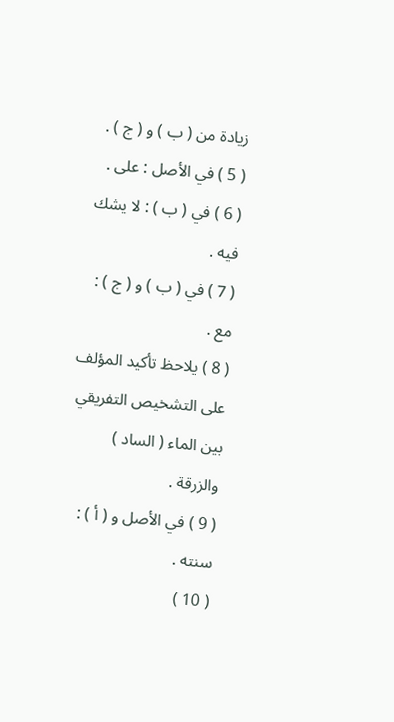زيادة من ( ب ) و ( ج ) .
( 5 ) في الأصل : على .
( 6 ) في ( ب ) : لا يشك فيه .
( 7 ) في ( ب ) و ( ج ) : مع .
( 8 ) يلاحظ تأكيد المؤلف على التشخيص التفريقي بين الماء ( الساد ) والزرقة .
( 9 ) في الأصل و ( أ ) : سنته .
( 10 )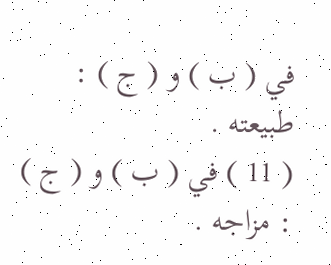في ( ب ) و ( ج ) : طبيعته .
( 11 ) في ( ب ) و ( ج ) : مزاجه .